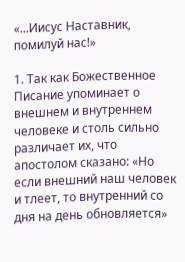«...Иисус Наставник, помилуй нас!»

1. Так как Божественное Писание упоминает о внешнем и внутреннем человеке и столь сильно различает их, что апостолом сказано: «Но если внешний наш человек и тлеет, то внутренний со дня на день обновляется»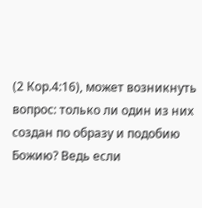(2 Кор.4:16), может возникнуть вопрос: только ли один из них создан по образу и подобию Божию? Ведь если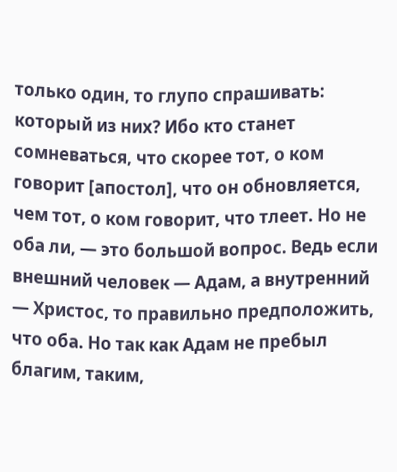только один, то глупо спрашивать: который из них? Ибо кто станет сомневаться, что скорее тот, о ком говорит [апостол], что он обновляется, чем тот, о ком говорит, что тлеет. Но не оба ли, — это большой вопрос. Ведь если внешний человек — Адам, а внутренний — Христос, то правильно предположить, что оба. Но так как Адам не пребыл благим, таким,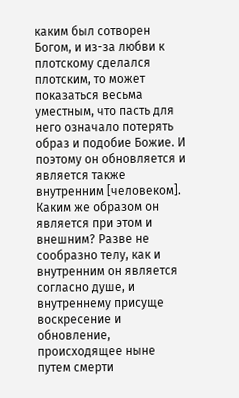каким был сотворен Богом, и из-за любви к плотскому сделался плотским, то может показаться весьма уместным, что пасть для него означало потерять образ и подобие Божие. И поэтому он обновляется и является также внутренним [человеком]. Каким же образом он является при этом и внешним? Разве не сообразно телу, как и внутренним он является согласно душе, и внутреннему присуще воскресение и обновление, происходящее ныне путем смерти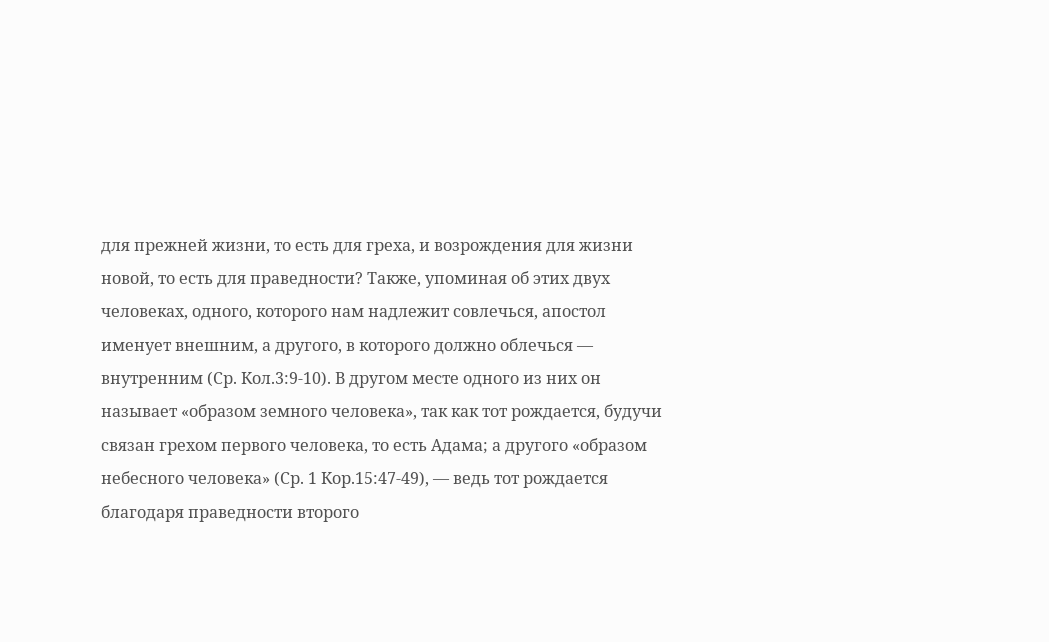для прежней жизни, то есть для греха, и возрождения для жизни новой, то есть для праведности? Также, упоминая об этих двух человеках, одного, которого нам надлежит совлечься, апостол именует внешним, а другого, в которого должно облечься — внутренним (Ср. Кол.3:9-10). В другом месте одного из них он называет «образом земного человека», так как тот рождается, будучи связан грехом первого человека, то есть Адама; а другого «образом небесного человека» (Ср. 1 Кор.15:47-49), — ведь тот рождается благодаря праведности второго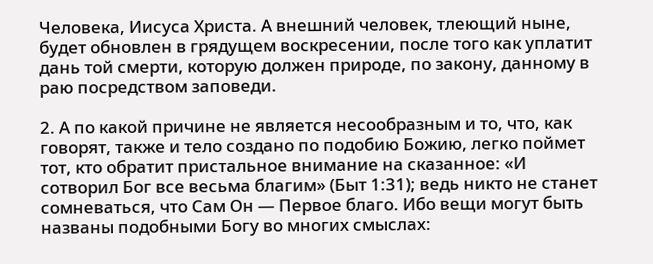Человека, Иисуса Христа. А внешний человек, тлеющий ныне, будет обновлен в грядущем воскресении, после того как уплатит дань той смерти, которую должен природе, по закону, данному в раю посредством заповеди.

2. А по какой причине не является несообразным и то, что, как говорят, также и тело создано по подобию Божию, легко поймет тот, кто обратит пристальное внимание на сказанное: «И сотворил Бог все весьма благим» (Быт 1:31); ведь никто не станет сомневаться, что Сам Он — Первое благо. Ибо вещи могут быть названы подобными Богу во многих смыслах: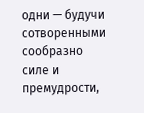одни — будучи сотворенными сообразно силе и премудрости,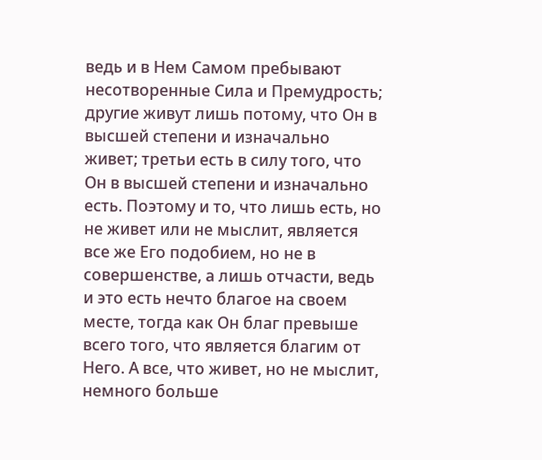ведь и в Нем Самом пребывают несотворенные Сила и Премудрость; другие живут лишь потому, что Он в высшей степени и изначально живет; третьи есть в силу того, что Он в высшей степени и изначально есть. Поэтому и то, что лишь есть, но не живет или не мыслит, является все же Его подобием, но не в совершенстве, а лишь отчасти, ведь и это есть нечто благое на своем месте, тогда как Он благ превыше всего того, что является благим от Него. А все, что живет, но не мыслит, немного больше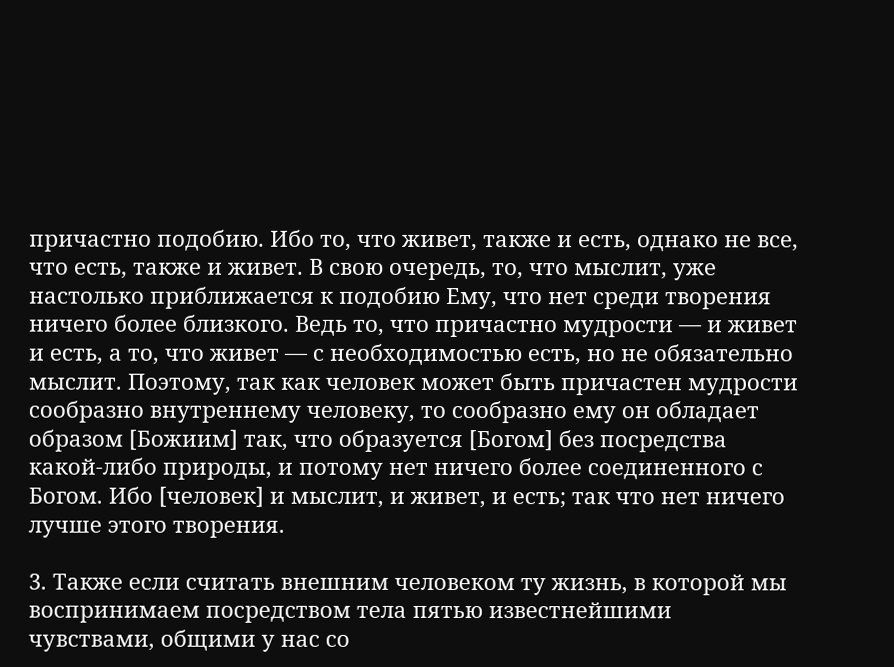причастно подобию. Ибо то, что живет, также и есть, однако не все, что есть, также и живет. В свою очередь, то, что мыслит, уже настолько приближается к подобию Ему, что нет среди творения ничего более близкого. Ведь то, что причастно мудрости — и живет и есть, а то, что живет — с необходимостью есть, но не обязательно мыслит. Поэтому, так как человек может быть причастен мудрости сообразно внутреннему человеку, то сообразно ему он обладает образом [Божиим] так, что образуется [Богом] без посредства какой-либо природы, и потому нет ничего более соединенного с Богом. Ибо [человек] и мыслит, и живет, и есть; так что нет ничего лучше этого творения.

3. Также если считать внешним человеком ту жизнь, в которой мы воспринимаем посредством тела пятью известнейшими чувствами, общими у нас со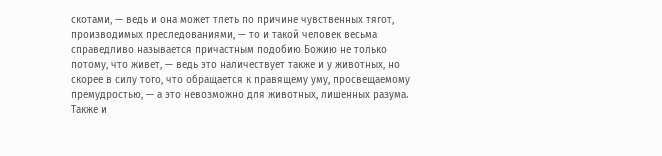скотами, — ведь и она может тлеть по причине чувственных тягот, производимых преследованиями, — то и такой человек весьма справедливо называется причастным подобию Божию не только потому, что живет, — ведь это наличествует также и у животных, но скорее в силу того, что обращается к правящему уму, просвещаемому премудростью, — а это невозможно для животных, лишенных разума. Также и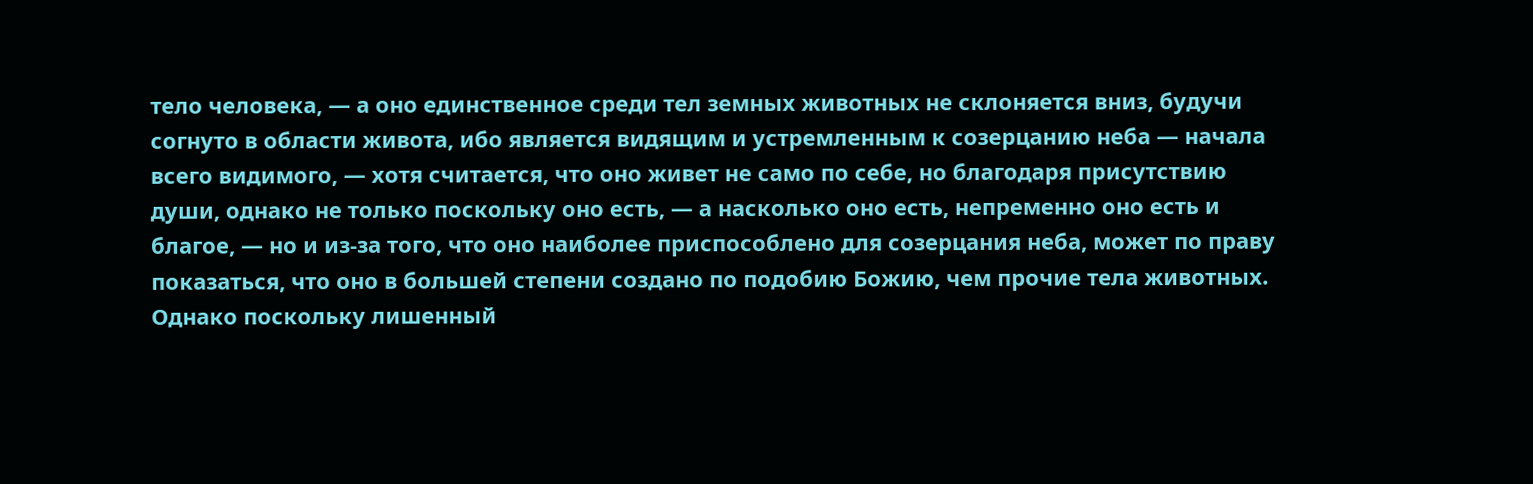тело человека, — а оно единственное среди тел земных животных не склоняется вниз, будучи согнуто в области живота, ибо является видящим и устремленным к созерцанию неба — начала всего видимого, — хотя считается, что оно живет не само по себе, но благодаря присутствию души, однако не только поскольку оно есть, — а насколько оно есть, непременно оно есть и благое, — но и из-за того, что оно наиболее приспособлено для созерцания неба, может по праву показаться, что оно в большей степени создано по подобию Божию, чем прочие тела животных. Однако поскольку лишенный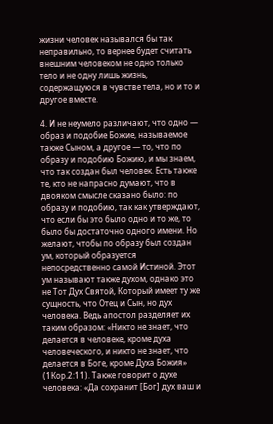жизни человек назывался бы так неправильно, то вернее будет считать внешним человеком не одно только тело и не одну лишь жизнь, содержащуюся в чувстве тела, но и то и другое вместе.

4. И не неумело различают, что одно — образ и подобие Божие, называемое также Сыном, а другое — то, что по образу и подобию Божию, и мы знаем, что так создан был человек. Есть также те, кто не напрасно думают, что в двояком смысле сказано было: по образу и подобию, так как утверждают, что если бы это было одно и то же, то было бы достаточно одного имени. Но желают, чтобы по образу был создан ум, который образуется непосредственно самой Истиной. Этот ум называют также духом, однако это не Тот Дух Святой, Который имеет ту же сущность, что Отец и Сын, но дух человека. Ведь апостол разделяет их таким образом: «Никто не знает, что делается в человеке, кроме духа человеческого, и никто не знает, что делается в Боге, кроме Духа Божия» (1Кор.2:11). Также говорит о духе человека: «Да сохранит [Бог] дух ваш и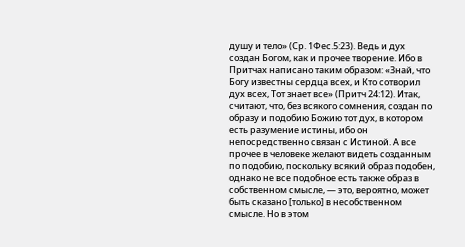душу и тело» (Ср. 1Фес.5:23). Ведь и дух создан Богом, как и прочее творение. Ибо в Притчах написано таким образом: «Знай, что Богу известны сердца всех, и Кто сотворил дух всех, Тот знает все» (Притч 24:12). Итак, считают, что, без всякого сомнения, создан по образу и подобию Божию тот дух, в котором есть разумение истины, ибо он непосредственно связан с Истиной. А все прочее в человеке желают видеть созданным по подобию, поскольку всякий образ подобен, однако не все подобное есть также образ в собственном смысле, — это, вероятно, может быть сказано [только] в несобственном смысле. Но в этом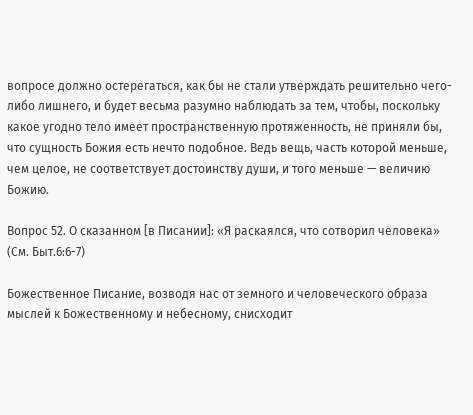вопросе должно остерегаться, как бы не стали утверждать решительно чего-либо лишнего, и будет весьма разумно наблюдать за тем, чтобы, поскольку какое угодно тело имеет пространственную протяженность, не приняли бы, что сущность Божия есть нечто подобное. Ведь вещь, часть которой меньше, чем целое, не соответствует достоинству души, и того меньше — величию Божию.

Вопрос 52. О сказанном [в Писании]: «Я раскаялся, что сотворил человека» (См. Быт.6:6-7)

Божественное Писание, возводя нас от земного и человеческого образа мыслей к Божественному и небесному, снисходит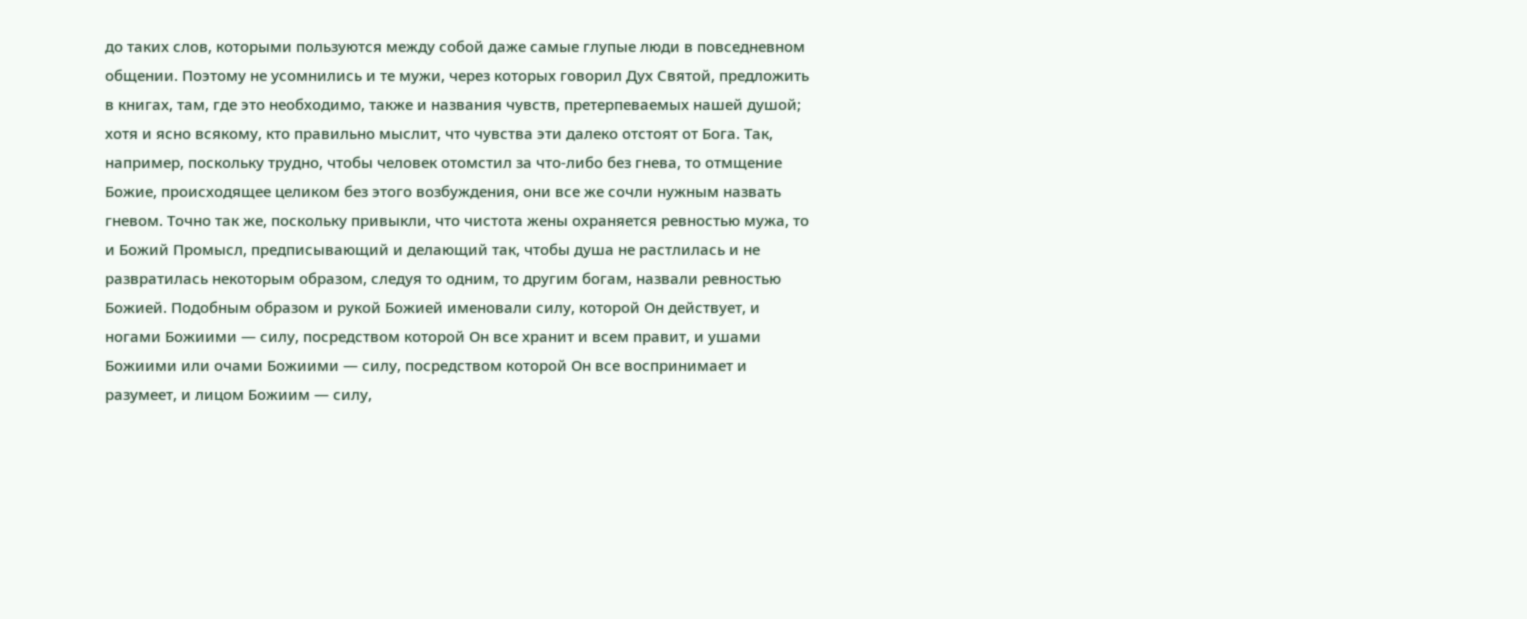до таких слов, которыми пользуются между собой даже самые глупые люди в повседневном общении. Поэтому не усомнились и те мужи, через которых говорил Дух Святой, предложить в книгах, там, где это необходимо, также и названия чувств, претерпеваемых нашей душой; хотя и ясно всякому, кто правильно мыслит, что чувства эти далеко отстоят от Бога. Так, например, поскольку трудно, чтобы человек отомстил за что-либо без гнева, то отмщение Божие, происходящее целиком без этого возбуждения, они все же сочли нужным назвать гневом. Точно так же, поскольку привыкли, что чистота жены охраняется ревностью мужа, то и Божий Промысл, предписывающий и делающий так, чтобы душа не растлилась и не развратилась некоторым образом, следуя то одним, то другим богам, назвали ревностью Божией. Подобным образом и рукой Божией именовали силу, которой Он действует, и ногами Божиими — силу, посредством которой Он все хранит и всем правит, и ушами Божиими или очами Божиими — силу, посредством которой Он все воспринимает и разумеет, и лицом Божиим — силу,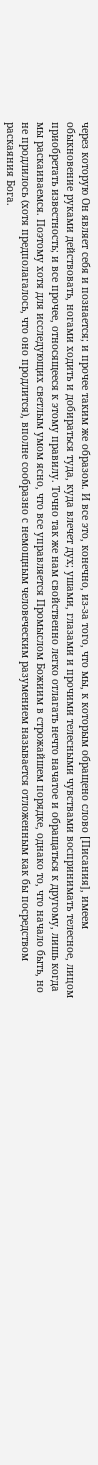через которую Он являет себя и познается; и прочее таким же образом. И все это, конечно, из-за того, что мы, к которым обращено слово [Писания], имеем обыкновение руками действовать, ногами ходить и добираться туда, куда влечет дух; ушами, глазами и прочими телесными чувствами воспринимать телесное, лицом приобретать известность; и все прочее, относящееся к этому правилу. Точно так же нам свойственно легко отлагать нечто начатое и обращаться к другому, лишь когда мы раскаиваемся. Поэтому хотя для исследующих светлым умом ясно, что все управляется Промыслом Божиим в строжайшем порядке, однако то, что начало быть, но не продлилось (хотя предполагалось, что оно продлится), вполне сообразно с немощным человеческим разумением называется отложенным как бы посредством раскаяния Бога.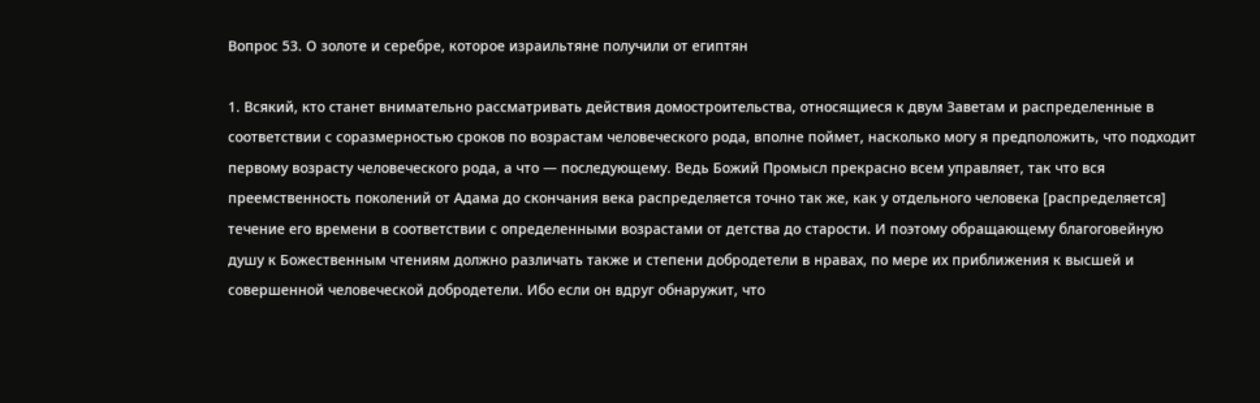Вопрос 53. О золоте и серебре, которое израильтяне получили от египтян

1. Всякий, кто станет внимательно рассматривать действия домостроительства, относящиеся к двум Заветам и распределенные в соответствии с соразмерностью сроков по возрастам человеческого рода, вполне поймет, насколько могу я предположить, что подходит первому возрасту человеческого рода, а что — последующему. Ведь Божий Промысл прекрасно всем управляет, так что вся преемственность поколений от Адама до скончания века распределяется точно так же, как у отдельного человека [распределяется] течение его времени в соответствии с определенными возрастами от детства до старости. И поэтому обращающему благоговейную душу к Божественным чтениям должно различать также и степени добродетели в нравах, по мере их приближения к высшей и совершенной человеческой добродетели. Ибо если он вдруг обнаружит, что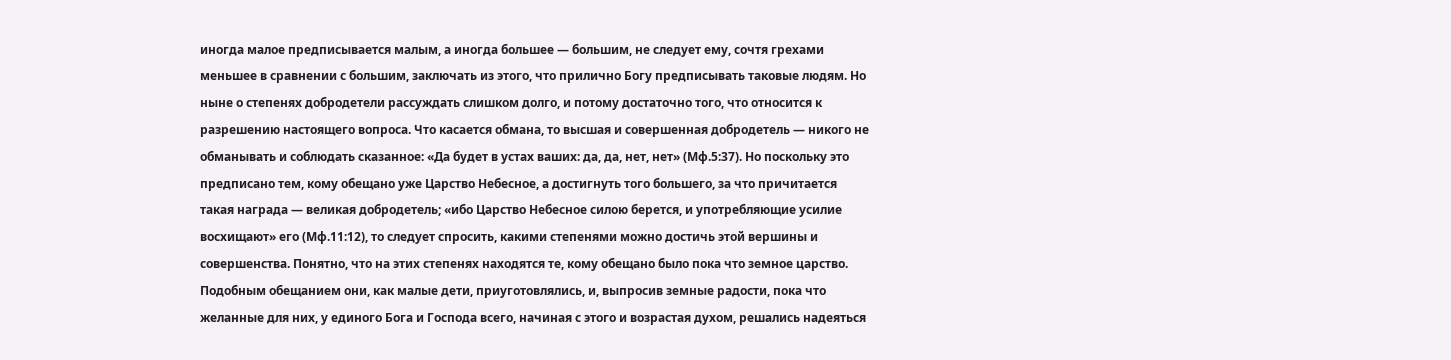иногда малое предписывается малым, а иногда большее — большим, не следует ему, сочтя грехами меньшее в сравнении с большим, заключать из этого, что прилично Богу предписывать таковые людям. Но ныне о степенях добродетели рассуждать слишком долго, и потому достаточно того, что относится к разрешению настоящего вопроса. Что касается обмана, то высшая и совершенная добродетель — никого не обманывать и соблюдать сказанное: «Да будет в устах ваших: да, да, нет, нет» (Мф.5:37). Но поскольку это предписано тем, кому обещано уже Царство Небесное, а достигнуть того большего, за что причитается такая награда — великая добродетель; «ибо Царство Небесное силою берется, и употребляющие усилие восхищают» его (Мф.11:12), то следует спросить, какими степенями можно достичь этой вершины и совершенства. Понятно, что на этих степенях находятся те, кому обещано было пока что земное царство. Подобным обещанием они, как малые дети, приуготовлялись, и, выпросив земные радости, пока что желанные для них, у единого Бога и Господа всего, начиная с этого и возрастая духом, решались надеяться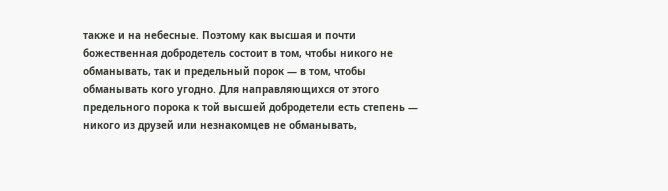также и на небесные. Поэтому как высшая и почти божественная добродетель состоит в том, чтобы никого не обманывать, так и предельный порок — в том, чтобы обманывать кого угодно. Для направляющихся от этого предельного порока к той высшей добродетели есть степень — никого из друзей или незнакомцев не обманывать,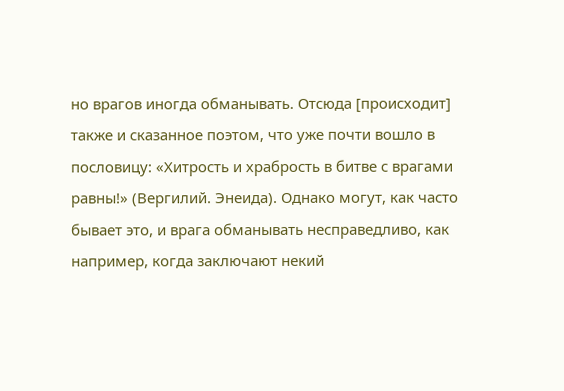но врагов иногда обманывать. Отсюда [происходит] также и сказанное поэтом, что уже почти вошло в пословицу: «Хитрость и храбрость в битве с врагами равны!» (Вергилий. Энеида). Однако могут, как часто бывает это, и врага обманывать несправедливо, как например, когда заключают некий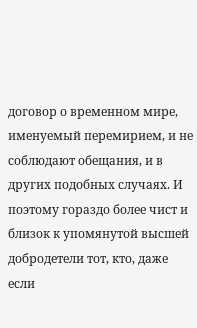договор о временном мире, именуемый перемирием, и не соблюдают обещания, и в других подобных случаях. И поэтому гораздо более чист и близок к упомянутой высшей добродетели тот, кто, даже если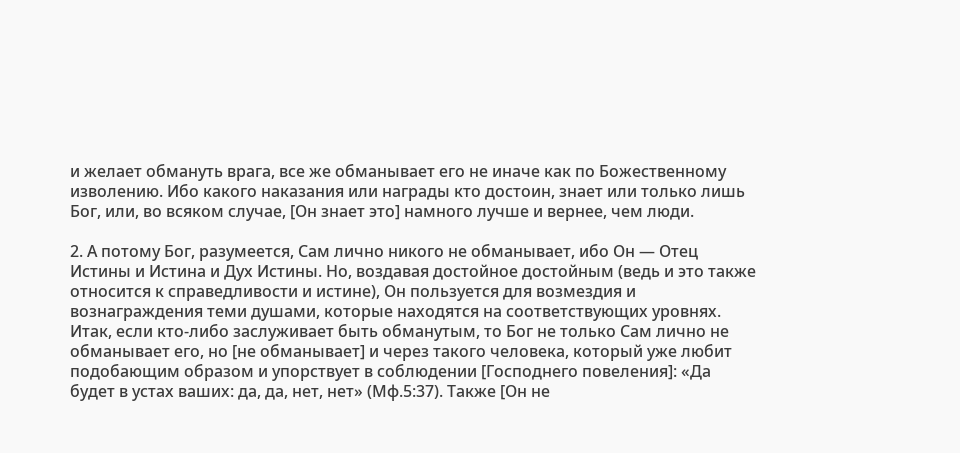и желает обмануть врага, все же обманывает его не иначе как по Божественному изволению. Ибо какого наказания или награды кто достоин, знает или только лишь Бог, или, во всяком случае, [Он знает это] намного лучше и вернее, чем люди.

2. А потому Бог, разумеется, Сам лично никого не обманывает, ибо Он — Отец Истины и Истина и Дух Истины. Но, воздавая достойное достойным (ведь и это также относится к справедливости и истине), Он пользуется для возмездия и вознаграждения теми душами, которые находятся на соответствующих уровнях. Итак, если кто-либо заслуживает быть обманутым, то Бог не только Сам лично не обманывает его, но [не обманывает] и через такого человека, который уже любит подобающим образом и упорствует в соблюдении [Господнего повеления]: «Да будет в устах ваших: да, да, нет, нет» (Мф.5:37). Также [Он не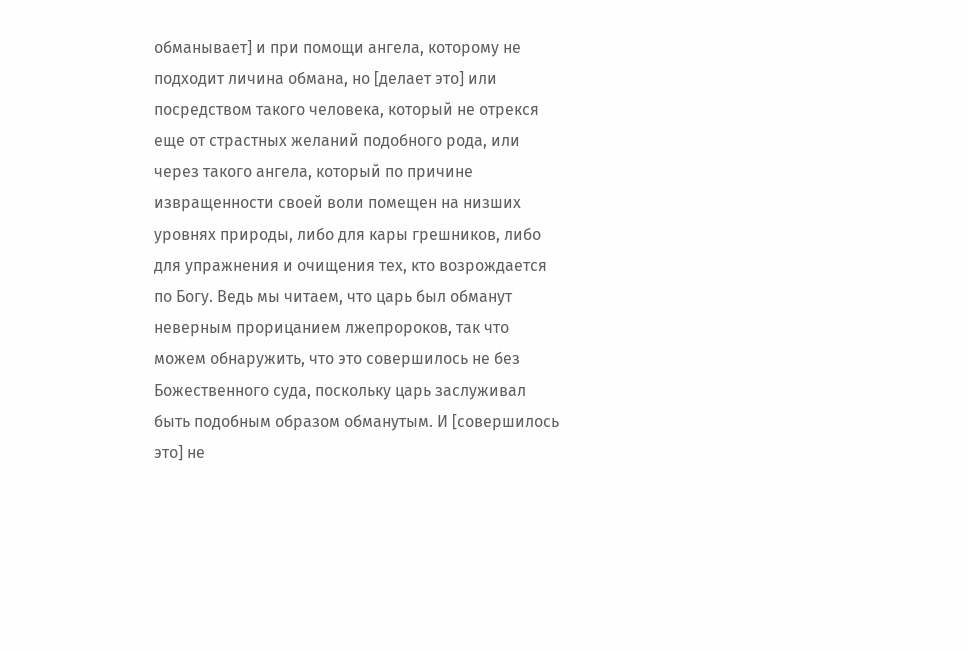обманывает] и при помощи ангела, которому не подходит личина обмана, но [делает это] или посредством такого человека, который не отрекся еще от страстных желаний подобного рода, или через такого ангела, который по причине извращенности своей воли помещен на низших уровнях природы, либо для кары грешников, либо для упражнения и очищения тех, кто возрождается по Богу. Ведь мы читаем, что царь был обманут неверным прорицанием лжепророков, так что можем обнаружить, что это совершилось не без Божественного суда, поскольку царь заслуживал быть подобным образом обманутым. И [совершилось это] не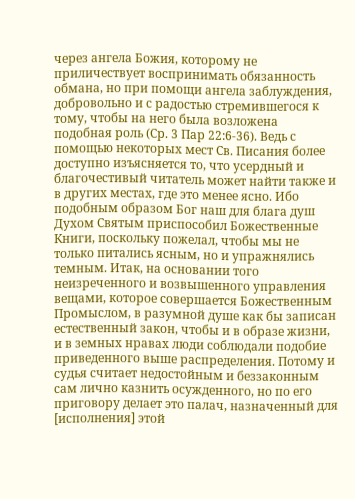через ангела Божия, которому не приличествует воспринимать обязанность обмана, но при помощи ангела заблуждения, добровольно и с радостью стремившегося к тому, чтобы на него была возложена подобная роль (Ср. 3 Пар 22:6-36). Ведь с помощью некоторых мест Св. Писания более доступно изъясняется то, что усердный и благочестивый читатель может найти также и в других местах, где это менее ясно. Ибо подобным образом Бог наш для блага душ Духом Святым приспособил Божественные Книги, поскольку пожелал, чтобы мы не только питались ясным, но и упражнялись темным. Итак, на основании того неизреченного и возвышенного управления вещами, которое совершается Божественным Промыслом, в разумной душе как бы записан естественный закон, чтобы и в образе жизни, и в земных нравах люди соблюдали подобие приведенного выше распределения. Потому и судья считает недостойным и беззаконным сам лично казнить осужденного, но по его приговору делает это палач, назначенный для [исполнения] этой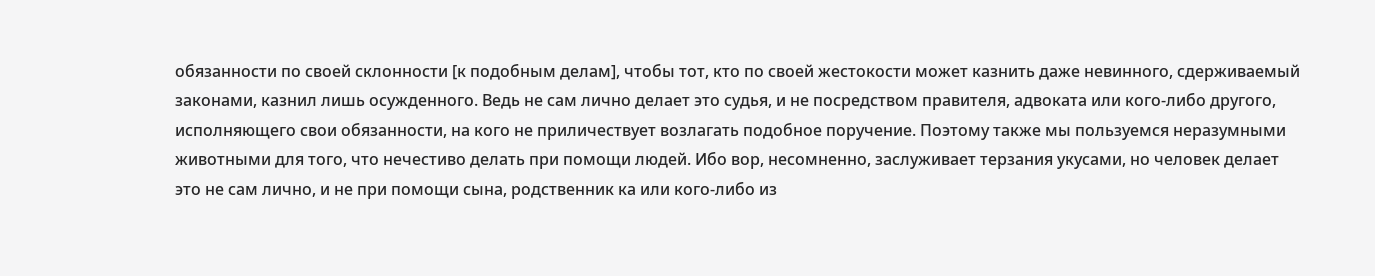обязанности по своей склонности [к подобным делам], чтобы тот, кто по своей жестокости может казнить даже невинного, сдерживаемый законами, казнил лишь осужденного. Ведь не сам лично делает это судья, и не посредством правителя, адвоката или кого-либо другого, исполняющего свои обязанности, на кого не приличествует возлагать подобное поручение. Поэтому также мы пользуемся неразумными животными для того, что нечестиво делать при помощи людей. Ибо вор, несомненно, заслуживает терзания укусами, но человек делает это не сам лично, и не при помощи сына, родственник ка или кого-либо из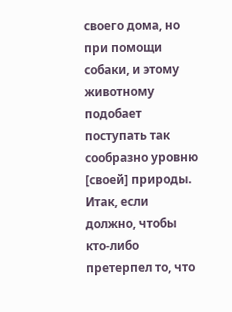своего дома, но при помощи собаки, и этому животному подобает поступать так сообразно уровню [своей] природы. Итак, если должно, чтобы кто-либо претерпел то, что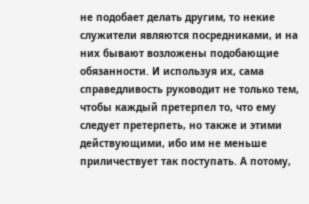не подобает делать другим, то некие служители являются посредниками, и на них бывают возложены подобающие обязанности. И используя их, сама справедливость руководит не только тем, чтобы каждый претерпел то, что ему следует претерпеть, но также и этими действующими, ибо им не меньше приличествует так поступать. А потому,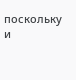поскольку и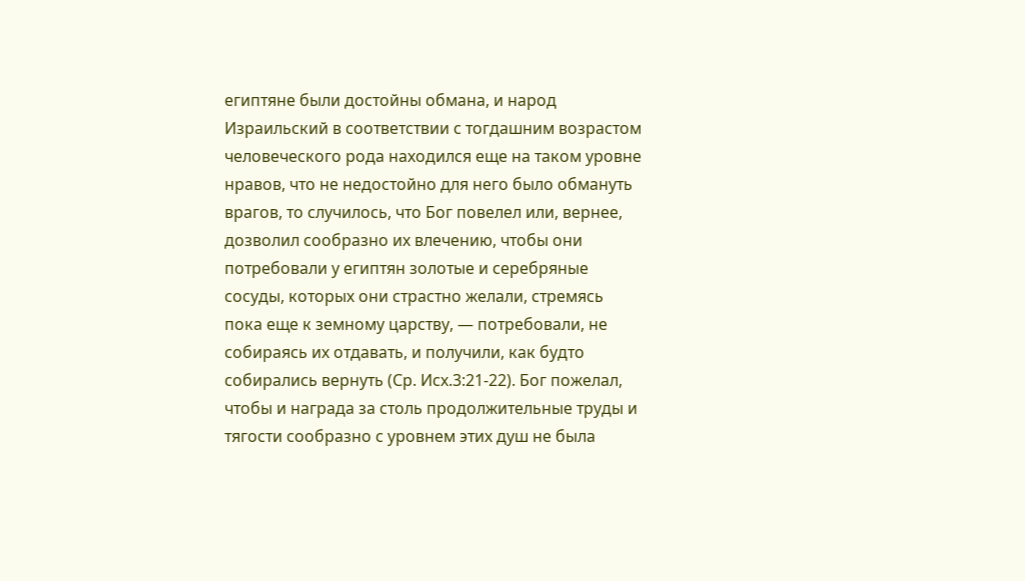египтяне были достойны обмана, и народ Израильский в соответствии с тогдашним возрастом человеческого рода находился еще на таком уровне нравов, что не недостойно для него было обмануть врагов, то случилось, что Бог повелел или, вернее, дозволил сообразно их влечению, чтобы они потребовали у египтян золотые и серебряные сосуды, которых они страстно желали, стремясь пока еще к земному царству, — потребовали, не собираясь их отдавать, и получили, как будто собирались вернуть (Ср. Исх.3:21-22). Бог пожелал, чтобы и награда за столь продолжительные труды и тягости сообразно с уровнем этих душ не была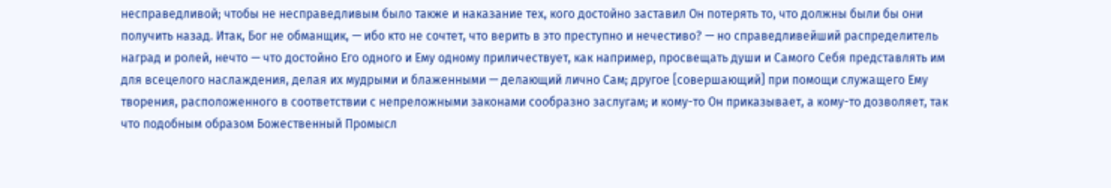несправедливой; чтобы не несправедливым было также и наказание тех, кого достойно заставил Он потерять то, что должны были бы они получить назад. Итак, Бог не обманщик, — ибо кто не сочтет, что верить в это преступно и нечестиво? — но справедливейший распределитель наград и ролей, нечто — что достойно Его одного и Ему одному приличествует, как например, просвещать души и Самого Себя представлять им для всецелого наслаждения, делая их мудрыми и блаженными — делающий лично Сам; другое [совершающий] при помощи служащего Ему творения, расположенного в соответствии с непреложными законами сообразно заслугам; и кому-то Он приказывает, а кому-то дозволяет, так что подобным образом Божественный Промысл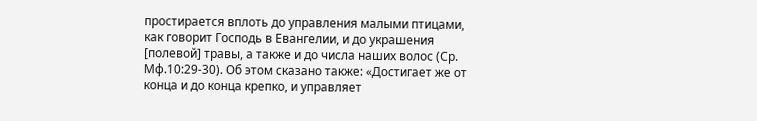простирается вплоть до управления малыми птицами, как говорит Господь в Евангелии, и до украшения [полевой] травы, а также и до числа наших волос (Ср. Мф.10:29-30). Об этом сказано также: «Достигает же от конца и до конца крепко, и управляет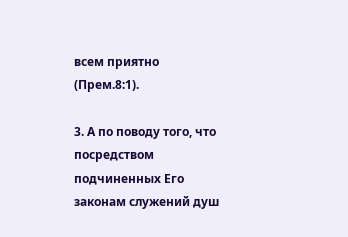всем приятно (Прем.8:1).

3. А по поводу того, что посредством подчиненных Его законам служений душ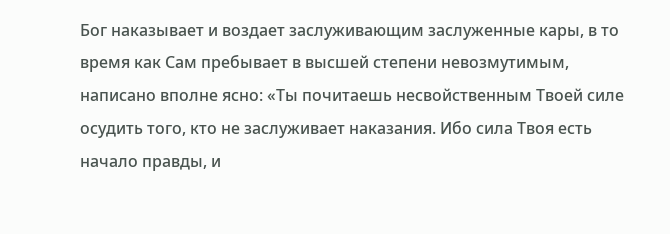Бог наказывает и воздает заслуживающим заслуженные кары, в то время как Сам пребывает в высшей степени невозмутимым, написано вполне ясно: «Ты почитаешь несвойственным Твоей силе осудить того, кто не заслуживает наказания. Ибо сила Твоя есть начало правды, и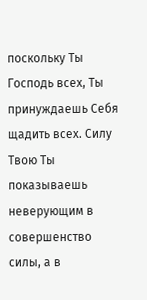поскольку Ты Господь всех, Ты принуждаешь Себя щадить всех. Силу Твою Ты показываешь неверующим в совершенство силы, а в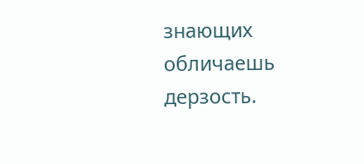знающих обличаешь дерзость.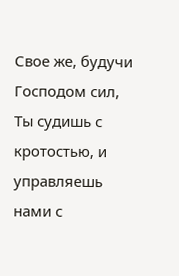Свое же, будучи Господом сил, Ты судишь с кротостью, и управляешь нами с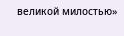великой милостью»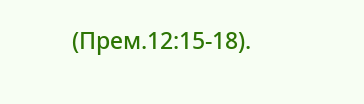(Прем.12:15-18).